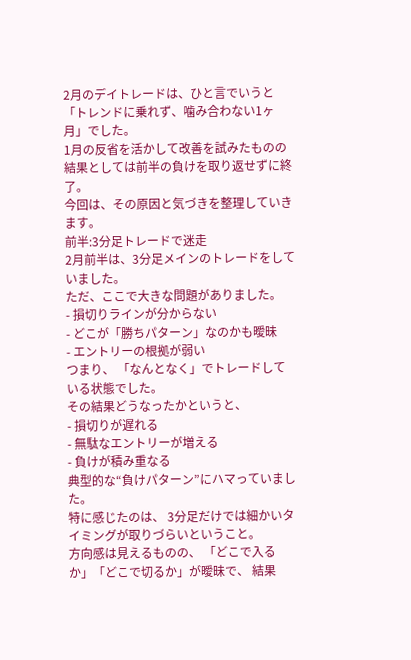2月のデイトレードは、ひと言でいうと 「トレンドに乗れず、噛み合わない1ヶ月」でした。
1月の反省を活かして改善を試みたものの結果としては前半の負けを取り返せずに終了。
今回は、その原因と気づきを整理していきます。
前半:3分足トレードで迷走
2月前半は、3分足メインのトレードをしていました。
ただ、ここで大きな問題がありました。
- 損切りラインが分からない
- どこが「勝ちパターン」なのかも曖昧
- エントリーの根拠が弱い
つまり、 「なんとなく」でトレードしている状態でした。
その結果どうなったかというと、
- 損切りが遅れる
- 無駄なエントリーが増える
- 負けが積み重なる
典型的な“負けパターン”にハマっていました。
特に感じたのは、 3分足だけでは細かいタイミングが取りづらいということ。
方向感は見えるものの、 「どこで入るか」「どこで切るか」が曖昧で、 結果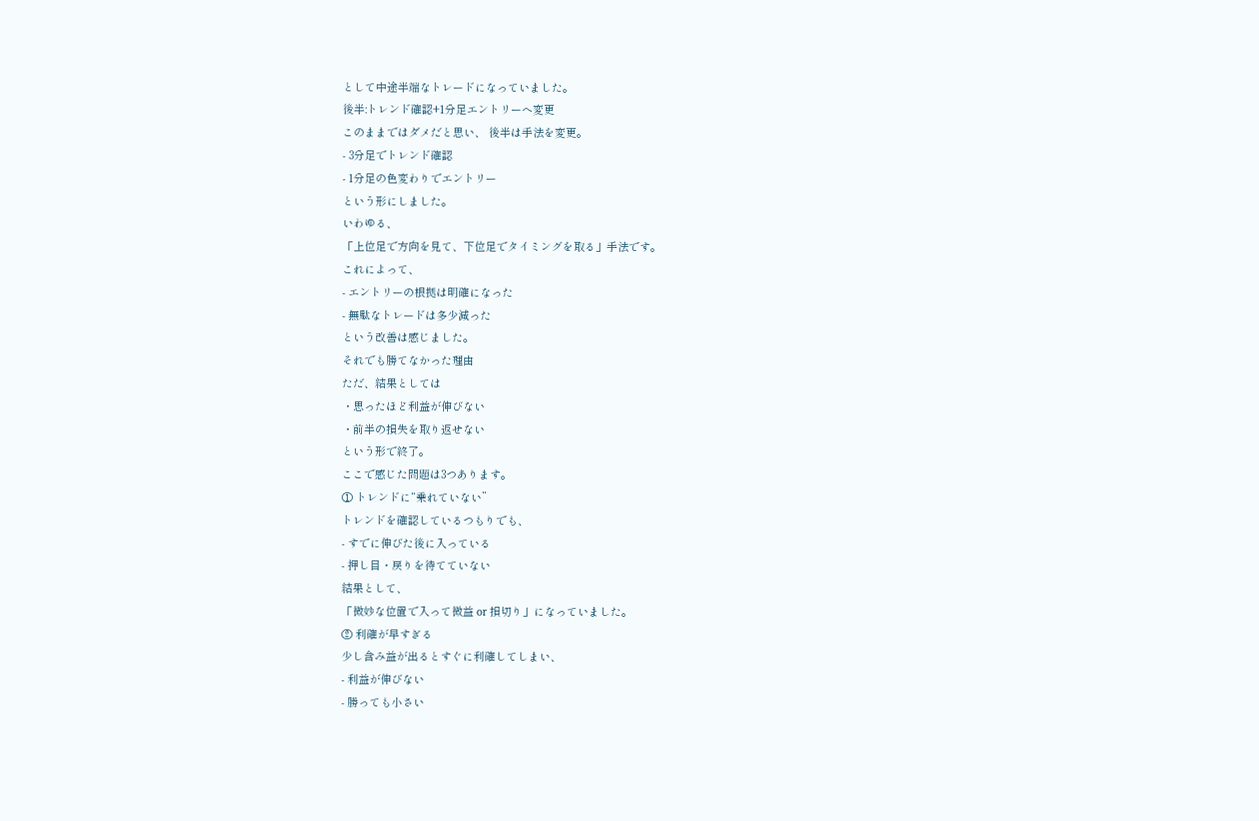として中途半端なトレードになっていました。
後半:トレンド確認+1分足エントリーへ変更
このままではダメだと思い、 後半は手法を変更。
- 3分足でトレンド確認
- 1分足の色変わりでエントリー
という形にしました。
いわゆる、
「上位足で方向を見て、下位足でタイミングを取る」手法です。
これによって、
- エントリーの根拠は明確になった
- 無駄なトレードは多少減った
という改善は感じました。
それでも勝てなかった理由
ただ、結果としては
・思ったほど利益が伸びない
・前半の損失を取り返せない
という形で終了。
ここで感じた問題は3つあります。
① トレンドに“乗れていない”
トレンドを確認しているつもりでも、
- すでに伸びた後に入っている
- 押し目・戻りを待てていない
結果として、
「微妙な位置で入って微益 or 損切り」になっていました。
② 利確が早すぎる
少し含み益が出るとすぐに利確してしまい、
- 利益が伸びない
- 勝っても小さい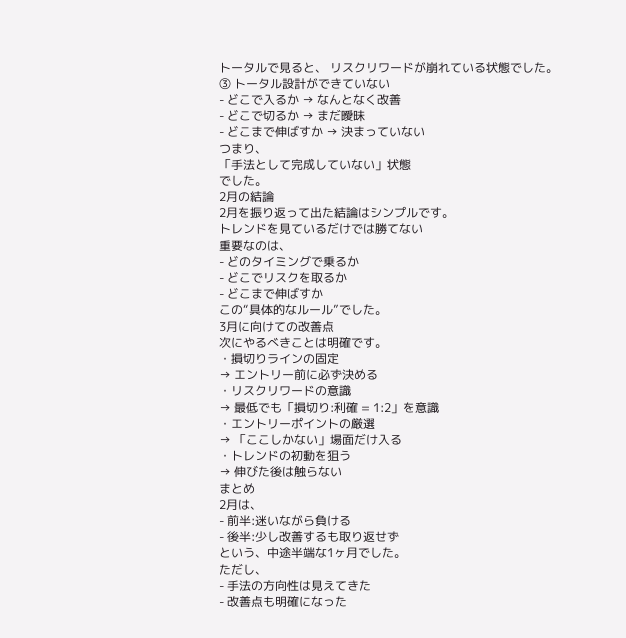トータルで見ると、 リスクリワードが崩れている状態でした。
③ トータル設計ができていない
- どこで入るか → なんとなく改善
- どこで切るか → まだ曖昧
- どこまで伸ばすか → 決まっていない
つまり、
「手法として完成していない」状態
でした。
2月の結論
2月を振り返って出た結論はシンプルです。
トレンドを見ているだけでは勝てない
重要なのは、
- どのタイミングで乗るか
- どこでリスクを取るか
- どこまで伸ばすか
この“具体的なルール”でした。
3月に向けての改善点
次にやるべきことは明確です。
・損切りラインの固定
→ エントリー前に必ず決める
・リスクリワードの意識
→ 最低でも「損切り:利確 = 1:2」を意識
・エントリーポイントの厳選
→ 「ここしかない」場面だけ入る
・トレンドの初動を狙う
→ 伸びた後は触らない
まとめ
2月は、
- 前半:迷いながら負ける
- 後半:少し改善するも取り返せず
という、中途半端な1ヶ月でした。
ただし、
- 手法の方向性は見えてきた
- 改善点も明確になった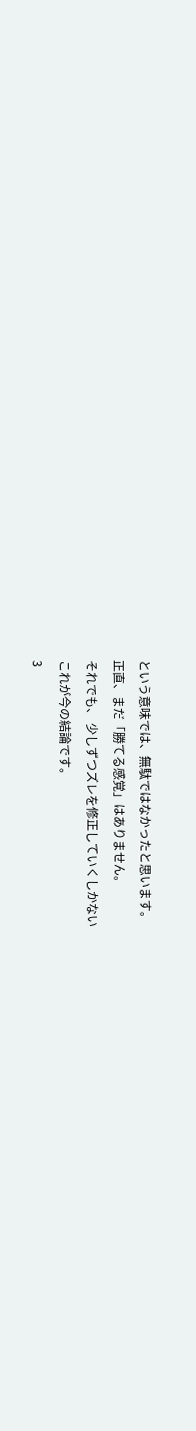という意味では、無駄ではなかったと思います。
正直、まだ「勝てる感覚」はありません。
それでも、 少しずつズレを修正していくしかない
これが今の結論です。
3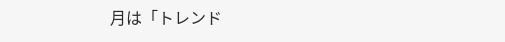月は「トレンド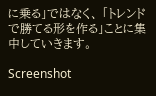に乗る」ではなく、 「トレンドで勝てる形を作る」ことに集中していきます。

Screenshot